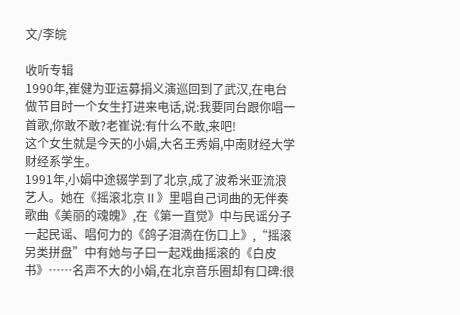文/李皖

收听专辑
1990年,崔健为亚运募捐义演巡回到了武汉,在电台做节目时一个女生打进来电话,说:我要同台跟你唱一首歌,你敢不敢?老崔说:有什么不敢,来吧!
这个女生就是今天的小娟,大名王秀娟,中南财经大学财经系学生。
1991年,小娟中途辍学到了北京,成了波希米亚流浪艺人。她在《摇滚北京Ⅱ》里唱自己词曲的无伴奏歌曲《美丽的魂魄》,在《第一直觉》中与民谣分子一起民谣、唱何力的《鸽子泪滴在伤口上》,“摇滚另类拼盘”中有她与子曰一起戏曲摇滚的《白皮书》……名声不大的小娟,在北京音乐圈却有口碑:很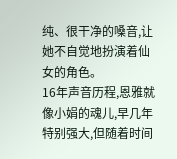纯、很干净的嗓音,让她不自觉地扮演着仙女的角色。
16年声音历程,恩雅就像小娟的魂儿,早几年特别强大,但随着时间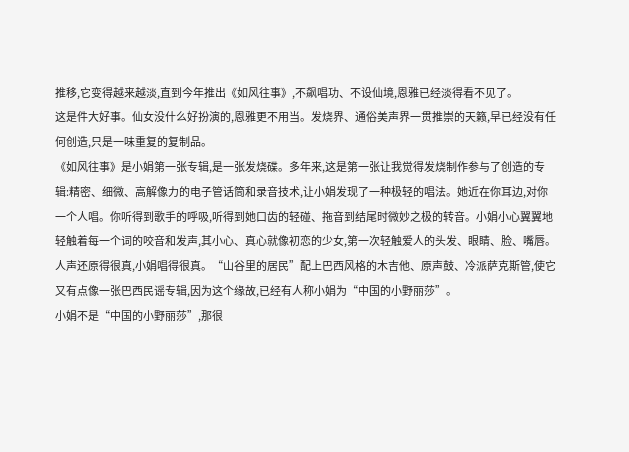推移,它变得越来越淡,直到今年推出《如风往事》,不飙唱功、不设仙境,恩雅已经淡得看不见了。
这是件大好事。仙女没什么好扮演的,恩雅更不用当。发烧界、通俗美声界一贯推崇的天籁,早已经没有任何创造,只是一味重复的复制品。
《如风往事》是小娟第一张专辑,是一张发烧碟。多年来,这是第一张让我觉得发烧制作参与了创造的专辑:精密、细微、高解像力的电子管话筒和录音技术,让小娟发现了一种极轻的唱法。她近在你耳边,对你一个人唱。你听得到歌手的呼吸,听得到她口齿的轻碰、拖音到结尾时微妙之极的转音。小娟小心翼翼地轻触着每一个词的咬音和发声,其小心、真心就像初恋的少女,第一次轻触爱人的头发、眼睛、脸、嘴唇。人声还原得很真,小娟唱得很真。“山谷里的居民”配上巴西风格的木吉他、原声鼓、冷派萨克斯管,使它又有点像一张巴西民谣专辑,因为这个缘故,已经有人称小娟为“中国的小野丽莎”。
小娟不是“中国的小野丽莎”,那很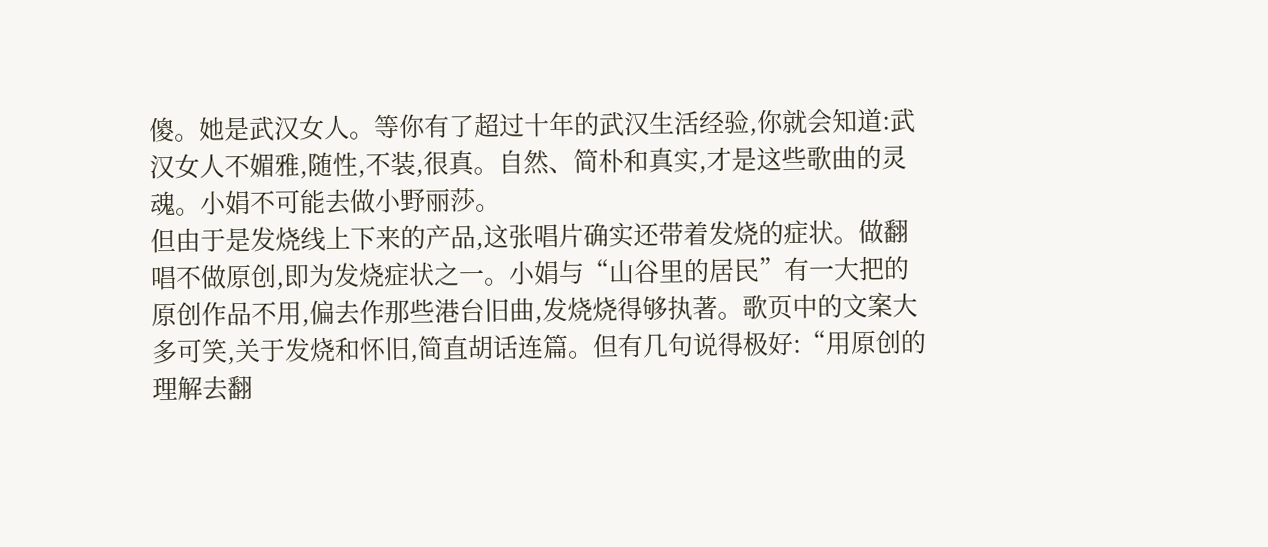傻。她是武汉女人。等你有了超过十年的武汉生活经验,你就会知道:武汉女人不媚雅,随性,不装,很真。自然、简朴和真实,才是这些歌曲的灵魂。小娟不可能去做小野丽莎。
但由于是发烧线上下来的产品,这张唱片确实还带着发烧的症状。做翻唱不做原创,即为发烧症状之一。小娟与“山谷里的居民”有一大把的原创作品不用,偏去作那些港台旧曲,发烧烧得够执著。歌页中的文案大多可笑,关于发烧和怀旧,简直胡话连篇。但有几句说得极好:“用原创的理解去翻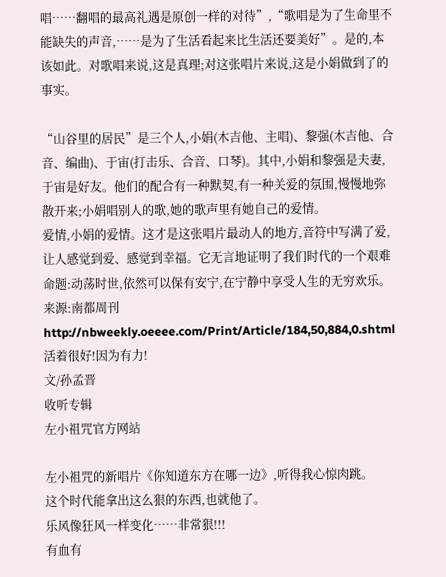唱……翻唱的最高礼遇是原创一样的对待”,“歌唱是为了生命里不能缺失的声音,……是为了生活看起来比生活还要美好”。是的,本该如此。对歌唱来说,这是真理;对这张唱片来说,这是小娟做到了的事实。

“山谷里的居民”是三个人,小娟(木吉他、主唱)、黎强(木吉他、合音、编曲)、于宙(打击乐、合音、口琴)。其中,小娟和黎强是夫妻,于宙是好友。他们的配合有一种默契,有一种关爱的氛围,慢慢地弥散开来;小娟唱别人的歌,她的歌声里有她自己的爱情。
爱情,小娟的爱情。这才是这张唱片最动人的地方,音符中写满了爱,让人感觉到爱、感觉到幸福。它无言地证明了我们时代的一个艰难命题:动荡时世,依然可以保有安宁,在宁静中享受人生的无穷欢乐。
来源:南都周刊http://nbweekly.oeeee.com/Print/Article/184,50,884,0.shtml
活着很好!因为有力!
文/孙孟晋
收听专辑
左小祖咒官方网站

左小祖咒的新唱片《你知道东方在哪一边》,听得我心惊肉跳。
这个时代能拿出这么狠的东西,也就他了。
乐风像狂风一样变化……非常狠!!!
有血有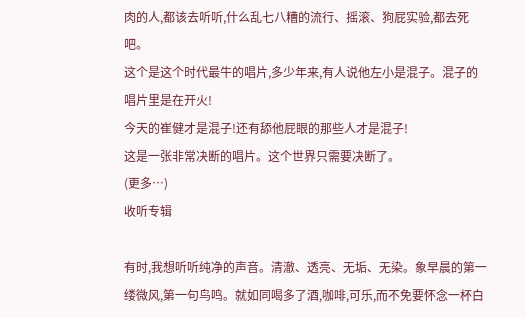肉的人,都该去听听,什么乱七八糟的流行、摇滚、狗屁实验,都去死吧。
这个是这个时代最牛的唱片,多少年来,有人说他左小是混子。混子的唱片里是在开火!
今天的崔健才是混子!还有舔他屁眼的那些人才是混子!
这是一张非常决断的唱片。这个世界只需要决断了。
(更多…)
收听专辑

有时,我想听听纯净的声音。清澈、透亮、无垢、无染。象早晨的第一缕微风,第一句鸟鸣。就如同喝多了酒,咖啡,可乐,而不免要怀念一杯白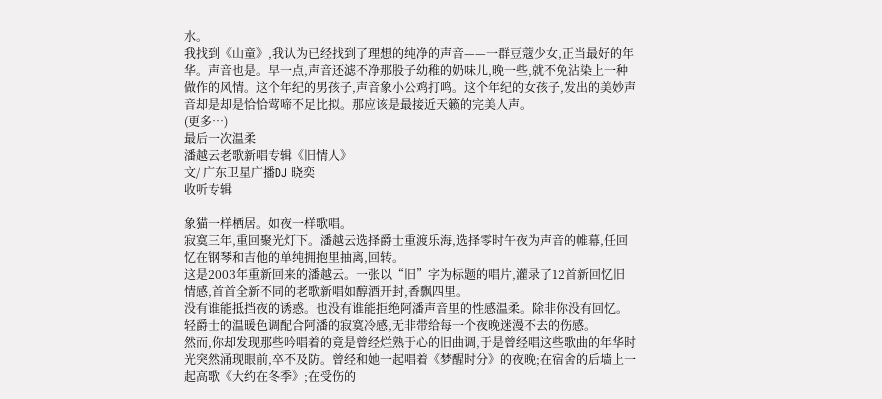水。
我找到《山童》,我认为已经找到了理想的纯净的声音——一群豆蔻少女,正当最好的年华。声音也是。早一点,声音还滤不净那股子幼稚的奶味儿,晚一些,就不免沾染上一种做作的风情。这个年纪的男孩子,声音象小公鸡打鸣。这个年纪的女孩子,发出的美妙声音却是却是恰恰莺啼不足比拟。那应该是最接近天籁的完美人声。
(更多…)
最后一次温柔
潘越云老歌新唱专辑《旧情人》
文/ 广东卫星广播DJ 晓奕
收听专辑

象猫一样栖居。如夜一样歌唱。
寂寞三年,重回聚光灯下。潘越云选择爵士重渡乐海,选择零时午夜为声音的帷幕,任回忆在钢琴和吉他的单纯拥抱里抽离,回转。
这是2003年重新回来的潘越云。一张以“旧”字为标题的唱片,灌录了12首新回忆旧情感,首首全新不同的老歌新唱如醇酒开封,香飘四里。
没有谁能抵挡夜的诱惑。也没有谁能拒绝阿潘声音里的性感温柔。除非你没有回忆。轻爵士的温暖色调配合阿潘的寂寞冷感,无非带给每一个夜晚迷漫不去的伤感。
然而,你却发现那些吟唱着的竟是曾经烂熟于心的旧曲调,于是曾经唱这些歌曲的年华时光突然涌现眼前,卒不及防。曾经和她一起唱着《梦醒时分》的夜晚;在宿舍的后墙上一起高歌《大约在冬季》;在受伤的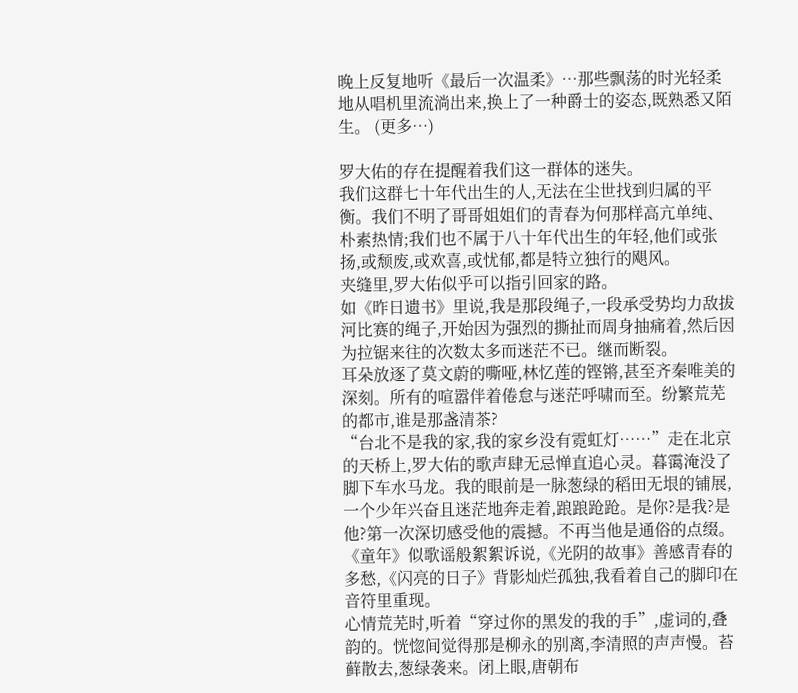晚上反复地听《最后一次温柔》…那些飘荡的时光轻柔地从唱机里流淌出来,换上了一种爵士的姿态,既熟悉又陌生。 (更多…)

罗大佑的存在提醒着我们这一群体的迷失。
我们这群七十年代出生的人,无法在尘世找到归属的平衡。我们不明了哥哥姐姐们的青春为何那样高亢单纯、朴素热情;我们也不属于八十年代出生的年轻,他们或张扬,或颓废,或欢喜,或忧郁,都是特立独行的飓风。
夹缝里,罗大佑似乎可以指引回家的路。
如《昨日遗书》里说,我是那段绳子,一段承受势均力敌拔河比赛的绳子,开始因为强烈的撕扯而周身抽痛着,然后因为拉锯来往的次数太多而迷茫不已。继而断裂。
耳朵放逐了莫文蔚的嘶哑,林忆莲的铿锵,甚至齐秦唯美的深刻。所有的喧嚣伴着倦怠与迷茫呼啸而至。纷繁荒芜的都市,谁是那盏清茶?
“台北不是我的家,我的家乡没有霓虹灯……”走在北京的天桥上,罗大佑的歌声肆无忌惮直追心灵。暮霭淹没了脚下车水马龙。我的眼前是一脉葱绿的稻田无垠的铺展,一个少年兴奋且迷茫地奔走着,踉踉跄跄。是你?是我?是他?第一次深切感受他的震撼。不再当他是通俗的点缀。
《童年》似歌谣般絮絮诉说,《光阴的故事》善感青春的多愁,《闪亮的日子》背影灿烂孤独,我看着自己的脚印在音符里重现。
心情荒芜时,听着“穿过你的黑发的我的手”,虚词的,叠韵的。恍惚间觉得那是柳永的别离,李清照的声声慢。苔藓散去,葱绿袭来。闭上眼,唐朝布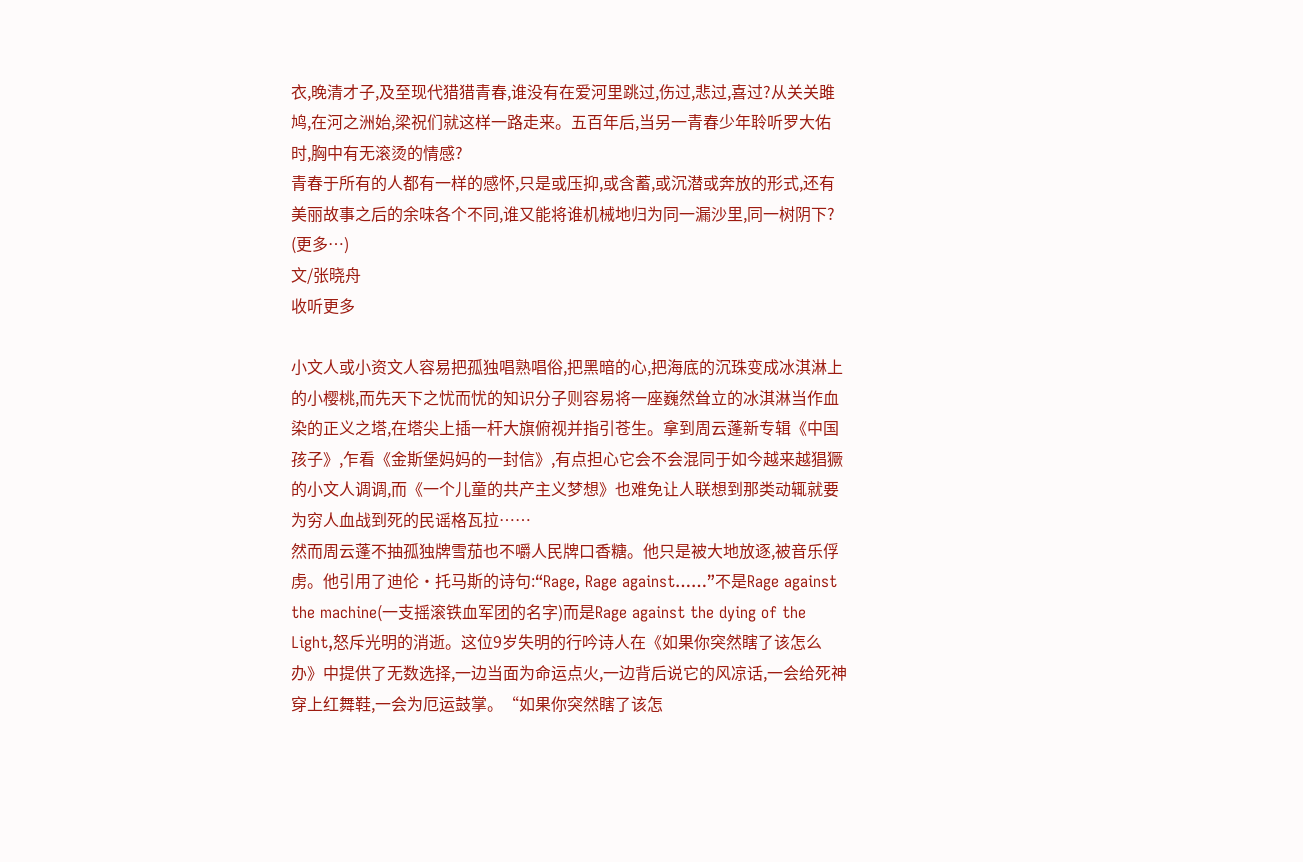衣,晚清才子,及至现代猎猎青春,谁没有在爱河里跳过,伤过,悲过,喜过?从关关雎鸠,在河之洲始,梁祝们就这样一路走来。五百年后,当另一青春少年聆听罗大佑时,胸中有无滚烫的情感?
青春于所有的人都有一样的感怀,只是或压抑,或含蓄,或沉潜或奔放的形式,还有美丽故事之后的余味各个不同,谁又能将谁机械地归为同一漏沙里,同一树阴下?
(更多…)
文/张晓舟
收听更多

小文人或小资文人容易把孤独唱熟唱俗,把黑暗的心,把海底的沉珠变成冰淇淋上的小樱桃,而先天下之忧而忧的知识分子则容易将一座巍然耸立的冰淇淋当作血染的正义之塔,在塔尖上插一杆大旗俯视并指引苍生。拿到周云蓬新专辑《中国孩子》,乍看《金斯堡妈妈的一封信》,有点担心它会不会混同于如今越来越猖獗的小文人调调,而《一个儿童的共产主义梦想》也难免让人联想到那类动辄就要为穷人血战到死的民谣格瓦拉……
然而周云蓬不抽孤独牌雪茄也不嚼人民牌口香糖。他只是被大地放逐,被音乐俘虏。他引用了迪伦·托马斯的诗句:“Rage, Rage against……”不是Rage against the machine(一支摇滚铁血军团的名字)而是Rage against the dying of the Light,怒斥光明的消逝。这位9岁失明的行吟诗人在《如果你突然瞎了该怎么办》中提供了无数选择,一边当面为命运点火,一边背后说它的风凉话,一会给死神穿上红舞鞋,一会为厄运鼓掌。“如果你突然瞎了该怎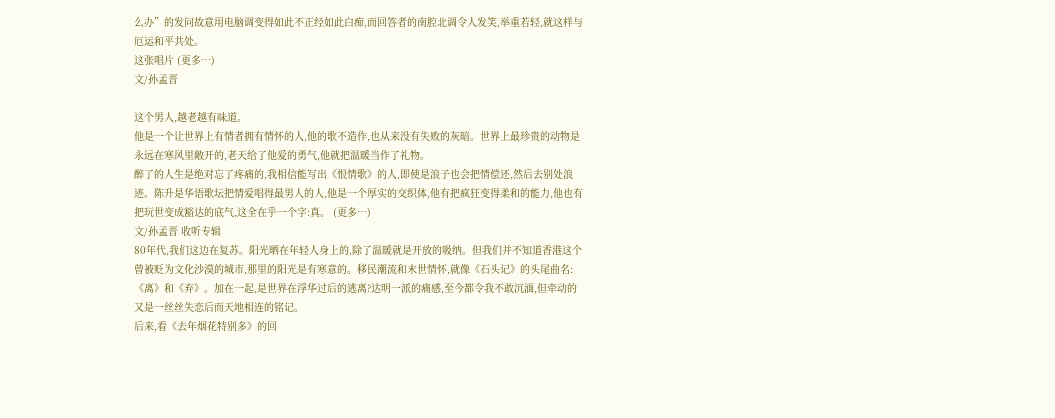么办”的发问故意用电脑调变得如此不正经如此白痴,而回答者的南腔北调令人发笑,举重若轻,就这样与厄运和平共处。
这张唱片 (更多…)
文/孙孟晋

这个男人,越老越有味道。
他是一个让世界上有情者拥有情怀的人,他的歌不造作,也从来没有失败的灰暗。世界上最珍贵的动物是永远在寒风里敞开的,老天给了他爱的勇气,他就把温暖当作了礼物。
醉了的人生是绝对忘了疼痛的,我相信能写出《恨情歌》的人,即使是浪子也会把情偿还,然后去别处浪迹。陈升是华语歌坛把情爱唱得最男人的人,他是一个厚实的交织体,他有把疯狂变得柔和的能力,他也有把玩世变成豁达的底气,这全在乎一个字:真。 (更多…)
文/孙孟晋 收听专辑
80年代,我们这边在复苏。阳光晒在年轻人身上的,除了温暖就是开放的吸纳。但我们并不知道香港这个曾被贬为文化沙漠的城市,那里的阳光是有寒意的。移民潮流和末世情怀,就像《石头记》的头尾曲名:《离》和《弃》。加在一起,是世界在浮华过后的逃离?达明一派的痛感,至今都令我不敢沉湎,但牵动的又是一丝丝失恋后而天地相连的铭记。
后来,看《去年烟花特别多》的回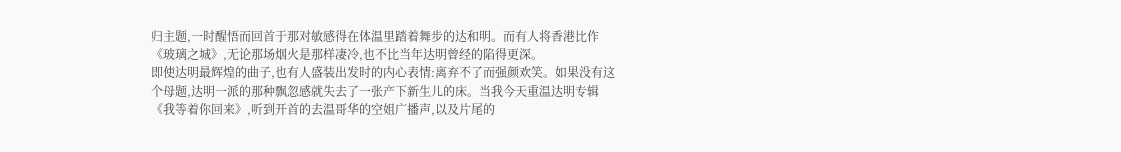归主题,一时醒悟而回首于那对敏感得在体温里踏着舞步的达和明。而有人将香港比作《玻璃之城》,无论那场烟火是那样凄冷,也不比当年达明曾经的陷得更深。
即使达明最辉煌的曲子,也有人盛装出发时的内心表情:离弃不了而强颜欢笑。如果没有这个母题,达明一派的那种飘忽感就失去了一张产下新生儿的床。当我今天重温达明专辑《我等着你回来》,听到开首的去温哥华的空姐广播声,以及片尾的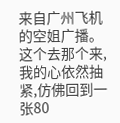来自广州飞机的空姐广播。这个去那个来,我的心依然抽紧,仿佛回到一张80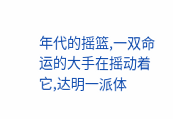年代的摇篮,一双命运的大手在摇动着它,达明一派体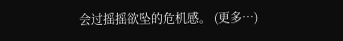会过摇摇欲坠的危机感。 (更多…)